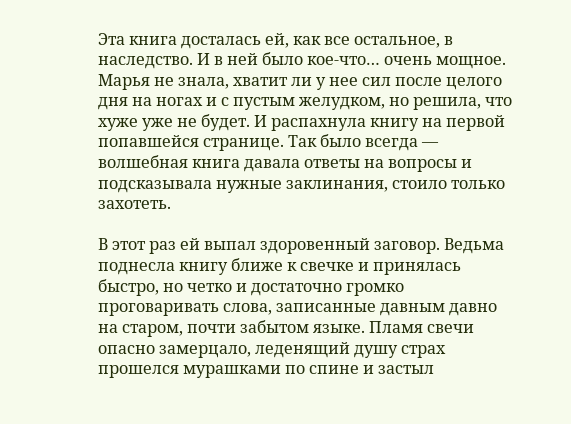Эта книга досталась ей, как все остальное, в наследство. И в ней было кое-что… очень мощное. Марья не знала, хватит ли у нее сил после целого дня на ногах и с пустым желудком, но решила, что хуже уже не будет. И распахнула книгу на первой попавшейся странице. Так было всегда — волшебная книга давала ответы на вопросы и подсказывала нужные заклинания, стоило только захотеть.

В этот раз ей выпал здоровенный заговор. Ведьма поднесла книгу ближе к свечке и принялась быстро, но четко и достаточно громко проговаривать слова, записанные давным давно на старом, почти забытом языке. Пламя свечи опасно замерцало, леденящий душу страх прошелся мурашками по спине и застыл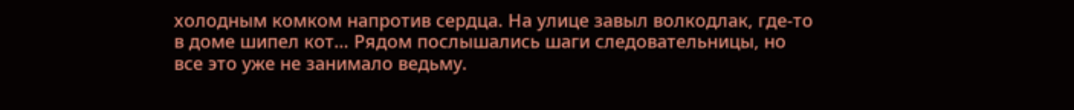холодным комком напротив сердца. На улице завыл волкодлак, где-то в доме шипел кот… Рядом послышались шаги следовательницы, но все это уже не занимало ведьму.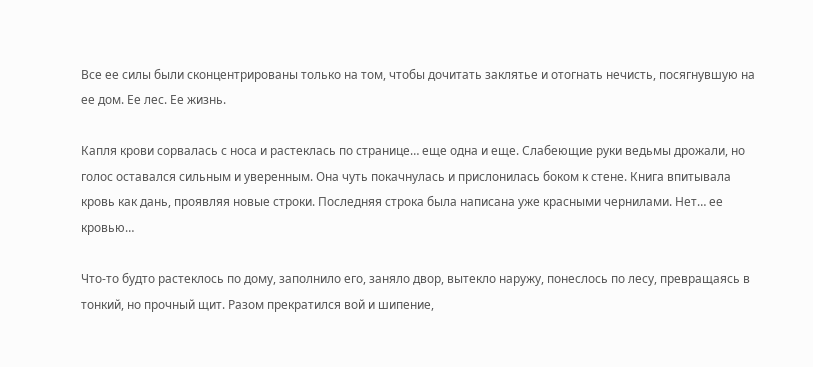Все ее силы были сконцентрированы только на том, чтобы дочитать заклятье и отогнать нечисть, посягнувшую на ее дом. Ее лес. Ее жизнь.

Капля крови сорвалась с носа и растеклась по странице… еще одна и еще. Слабеющие руки ведьмы дрожали, но голос оставался сильным и уверенным. Она чуть покачнулась и прислонилась боком к стене. Книга впитывала кровь как дань, проявляя новые строки. Последняя строка была написана уже красными чернилами. Нет… ее кровью…

Что-то будто растеклось по дому, заполнило его, заняло двор, вытекло наружу, понеслось по лесу, превращаясь в тонкий, но прочный щит. Разом прекратился вой и шипение,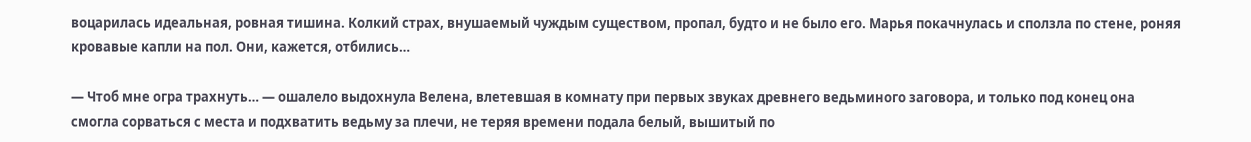воцарилась идеальная, ровная тишина. Колкий страх, внушаемый чуждым существом, пропал, будто и не было его. Марья покачнулась и сползла по стене, роняя кровавые капли на пол. Они, кажется, отбились…

— Чтоб мне огра трахнуть… — ошалело выдохнула Велена, влетевшая в комнату при первых звуках древнего ведьминого заговора, и только под конец она смогла сорваться с места и подхватить ведьму за плечи, не теряя времени подала белый, вышитый по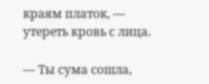краям платок, — утереть кровь с лица.

— Ты сума сошла,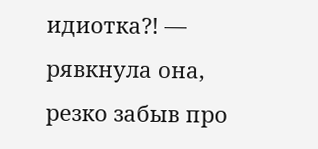идиотка?! — рявкнула она, резко забыв про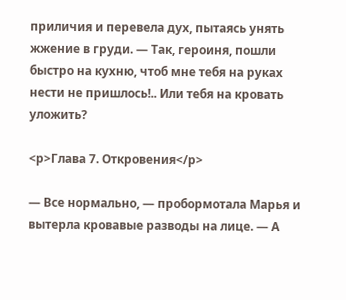приличия и перевела дух, пытаясь унять жжение в груди. — Так, героиня, пошли быстро на кухню, чтоб мне тебя на руках нести не пришлось!.. Или тебя на кровать уложить?

<p>Глава 7. Откровения</p>

— Все нормально, — пробормотала Марья и вытерла кровавые разводы на лице. — А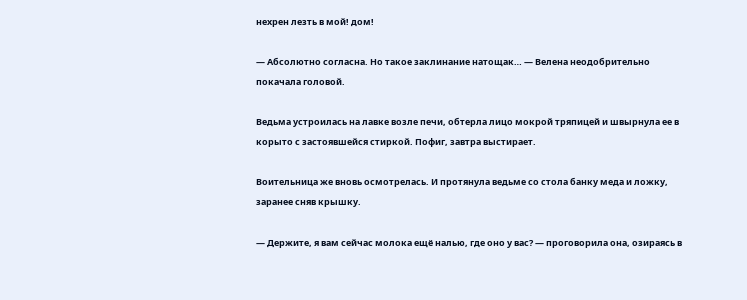нехрен лезть в мой! дом!

— Абсолютно согласна. Но такое заклинание натощак… — Велена неодобрительно покачала головой.

Ведьма устроилась на лавке возле печи, обтерла лицо мокрой тряпицей и швырнула ее в корыто с застоявшейся стиркой. Пофиг, завтра выстирает.

Воительница же вновь осмотрелась. И протянула ведьме со стола банку меда и ложку, заранее сняв крышку.

— Держите, я вам сейчас молока ещё налью, где оно у вас? — проговорила она, озираясь в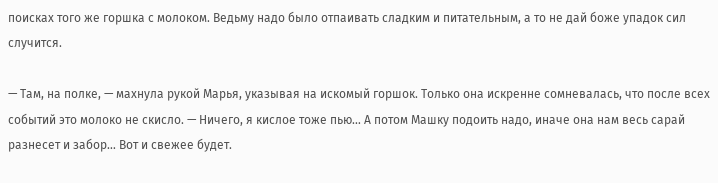поисках того же горшка с молоком. Ведьму надо было отпаивать сладким и питательным, а то не дай боже упадок сил случится.

— Там, на полке, — махнула рукой Марья, указывая на искомый горшок. Только она искренне сомневалась, что после всех событий это молоко не скисло. — Ничего, я кислое тоже пью… А потом Машку подоить надо, иначе она нам весь сарай разнесет и забор… Вот и свежее будет.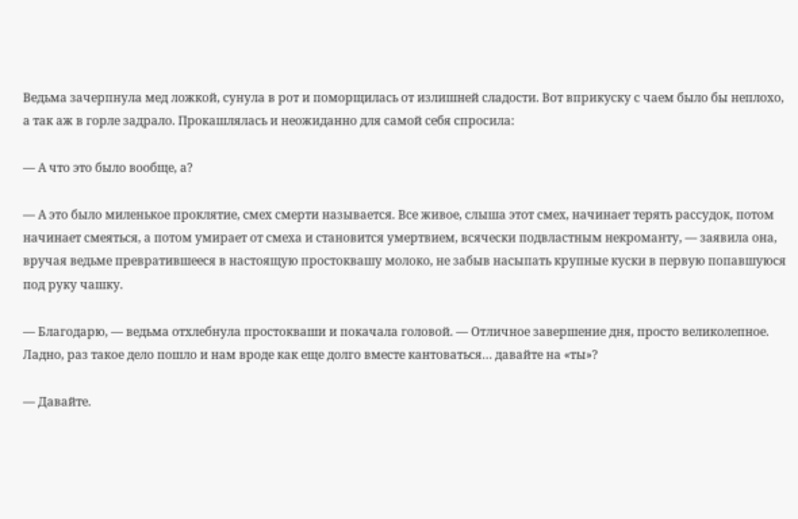Ведьма зачерпнула мед ложкой, сунула в рот и поморщилась от излишней сладости. Вот вприкуску с чаем было бы неплохо, а так аж в горле задрало. Прокашлялась и неожиданно для самой себя спросила:

— А что это было вообще, а?

— А это было миленькое проклятие, смех смерти называется. Все живое, слыша этот смех, начинает терять рассудок, потом начинает смеяться, а потом умирает от смеха и становится умертвием, всячески подвластным некроманту, — заявила она, вручая ведьме превратившееся в настоящую простоквашу молоко, не забыв насыпать крупные куски в первую попавшуюся под руку чашку.

— Благодарю, — ведьма отхлебнула простокваши и покачала головой. — Отличное завершение дня, просто великолепное. Ладно, раз такое дело пошло и нам вроде как еще долго вместе кантоваться… давайте на «ты»?

— Давайте.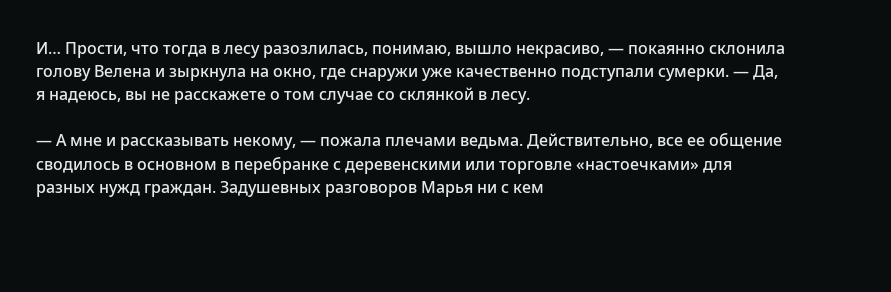И… Прости, что тогда в лесу разозлилась, понимаю, вышло некрасиво, — покаянно склонила голову Велена и зыркнула на окно, где снаружи уже качественно подступали сумерки. — Да, я надеюсь, вы не расскажете о том случае со склянкой в лесу.

— А мне и рассказывать некому, — пожала плечами ведьма. Действительно, все ее общение сводилось в основном в перебранке с деревенскими или торговле «настоечками» для разных нужд граждан. Задушевных разговоров Марья ни с кем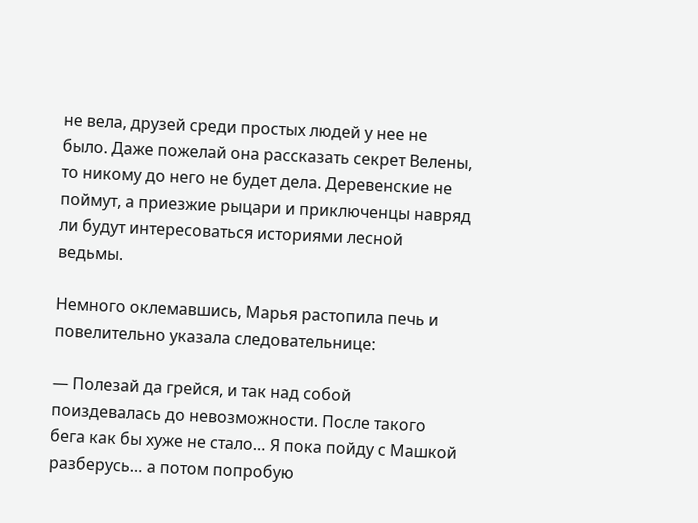не вела, друзей среди простых людей у нее не было. Даже пожелай она рассказать секрет Велены, то никому до него не будет дела. Деревенские не поймут, а приезжие рыцари и приключенцы навряд ли будут интересоваться историями лесной ведьмы.

Немного оклемавшись, Марья растопила печь и повелительно указала следовательнице:

— Полезай да грейся, и так над собой поиздевалась до невозможности. После такого бега как бы хуже не стало… Я пока пойду с Машкой разберусь… а потом попробую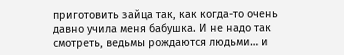приготовить зайца так, как когда-то очень давно учила меня бабушка. И не надо так смотреть, ведьмы рождаются людьми… и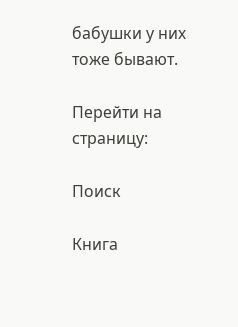бабушки у них тоже бывают.

Перейти на страницу:

Поиск

Книга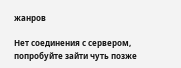жанров

Нет соединения с сервером, попробуйте зайти чуть позже